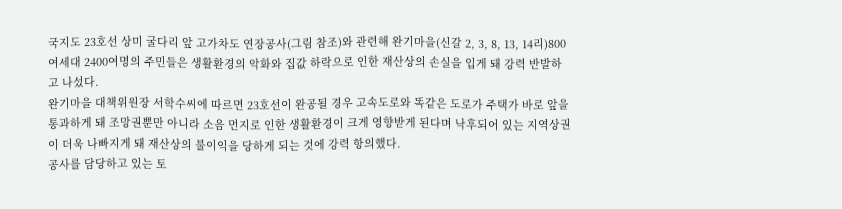국지도 23호선 상미 굴다리 앞 고가차도 연장공사(그림 참조)와 관련해 완기마을(신갈 2, 3, 8, 13, 14리)800여세대 2400여명의 주민들은 생활환경의 악화와 집값 하락으로 인한 재산상의 손실을 입게 돼 강력 반발하고 나섰다.
완기마을 대책위원장 서학수씨에 따르면 23호선이 완공될 경우 고속도로와 똑같은 도로가 주택가 바로 앞을 통과하게 돼 조망권뿐만 아니라 소음 먼지로 인한 생활환경이 크게 영향받게 된다며 낙후되어 있는 지역상권이 더욱 나빠지게 돼 재산상의 불이익을 당하게 되는 것에 강력 항의했다.
공사를 담당하고 있는 토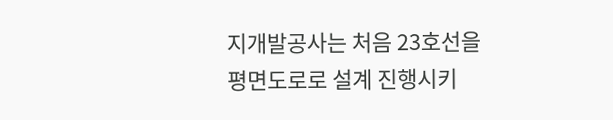지개발공사는 처음 23호선을 평면도로로 설계 진행시키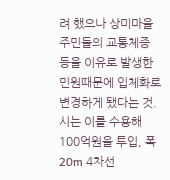려 했으나 상미마을 주민들의 교통체증 등을 이유로 발생한 민원때문에 입체화로 변경하게 됐다는 것. 시는 이를 수용해 100억원을 투입, 폭 20m 4차선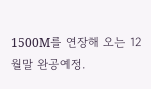1500M를 연장해 오는 12월말 완공예정.